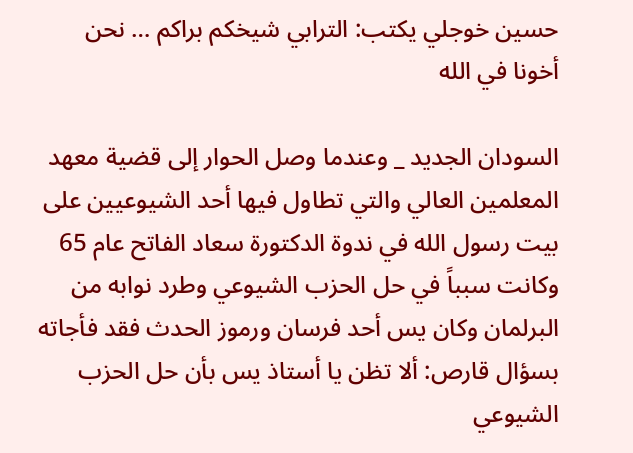حسين خوجلي يكتب: الترابي شيخكم براكم … نحن أخونا في الله

السودان الجديد _ وعندما وصل الحوار إلى قضية معهد المعلمين العالي والتي تطاول فيها أحد الشيوعيين على بيت رسول الله في ندوة الدكتورة سعاد الفاتح عام 65 وكانت سبباً في حل الحزب الشيوعي وطرد نوابه من البرلمان وكان يس أحد فرسان ورموز الحدث فقد فأجاته بسؤال قارص: ألا تظن يا أستاذ يس بأن حل الحزب الشيوعي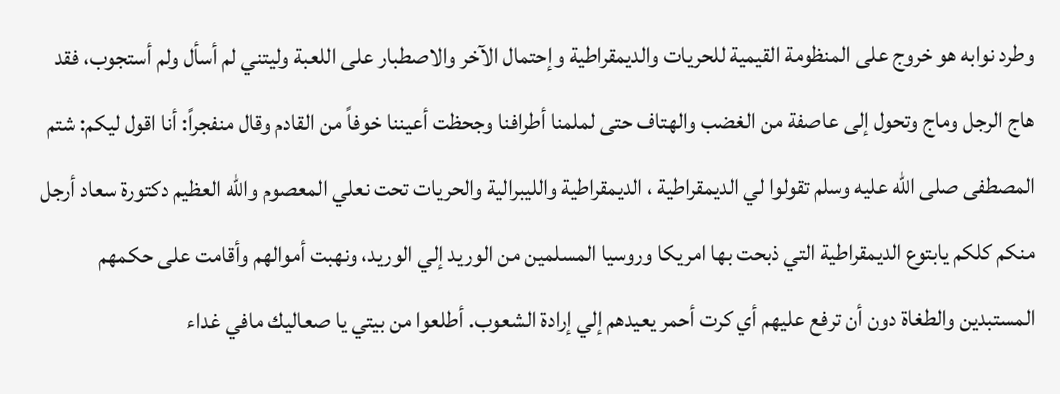وطرد نوابه هو خروج على المنظومة القيمية للحريات والديمقراطية وإحتمال الآخر والاصطبار على اللعبة وليتني لم أسأل ولم أستجوب، فقد هاج الرجل وماج وتحول إلى عاصفة من الغضب والهتاف حتى لملمنا أطرافنا وجحظت أعيننا خوفاً من القادم وقال منفجراً: أنا اقول ليكم: شتم المصطفى صلى الله عليه وسلم تقولوا لي الديمقراطية ، الديمقراطية والليبرالية والحريات تحت نعلي المعصوم والله العظيم دكتورة سعاد أرجل منكم كلكم يابتوع الديمقراطية التي ذبحت بها امريكا وروسيا المسلمين من الوريد إلي الوريد، ونهبت أموالهم وأقامت على حكمهم المستبدين والطغاة دون أن ترفع عليهم أي كرت أحمر يعيدهم إلي إرادة الشعوب. أطلعوا من بيتي يا صعاليك مافي غداء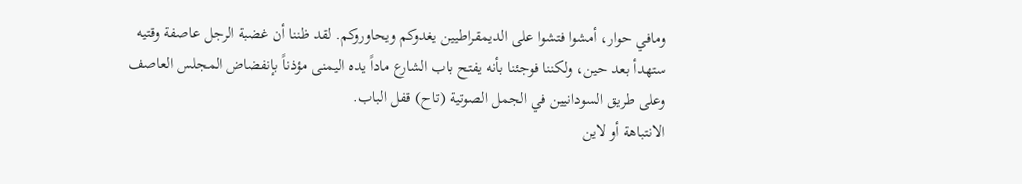ومافي حوار، أمشوا فتشوا على الديمقراطيين يغدوكم ويحاوروكم. لقد ظننا أن غضبة الرجل عاصفة وقتيه ستهدأ بعد حين، ولكننا فوجئنا بأنه يفتح باب الشارع ماداً يده اليمنى مؤذناً بإنفضاض المجلس العاصف وعلى طريق السودانيين في الجمل الصوتية (تاح) قفل الباب.
الانتباهة أو لاين